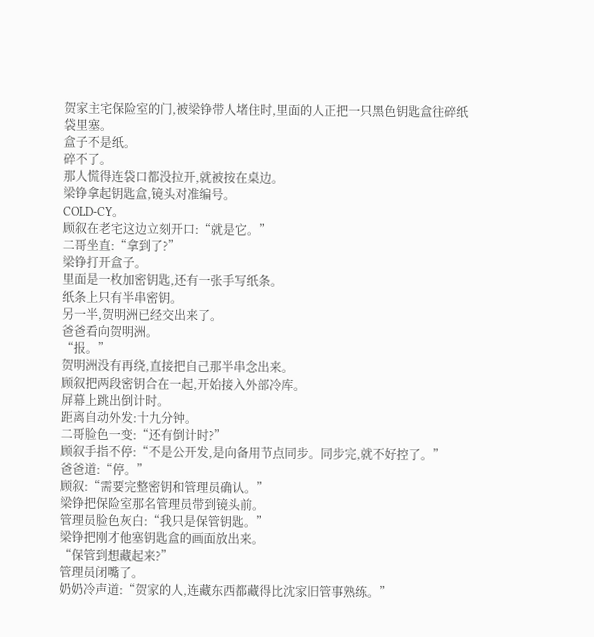贺家主宅保险室的门,被梁铮带人堵住时,里面的人正把一只黑色钥匙盒往碎纸袋里塞。
盒子不是纸。
碎不了。
那人慌得连袋口都没拉开,就被按在桌边。
梁铮拿起钥匙盒,镜头对准编号。
COLD-CY。
顾叙在老宅这边立刻开口:“就是它。”
二哥坐直:“拿到了?”
梁铮打开盒子。
里面是一枚加密钥匙,还有一张手写纸条。
纸条上只有半串密钥。
另一半,贺明洲已经交出来了。
爸爸看向贺明洲。
“报。”
贺明洲没有再绕,直接把自己那半串念出来。
顾叙把两段密钥合在一起,开始接入外部冷库。
屏幕上跳出倒计时。
距离自动外发:十九分钟。
二哥脸色一变:“还有倒计时?”
顾叙手指不停:“不是公开发,是向备用节点同步。同步完,就不好控了。”
爸爸道:“停。”
顾叙:“需要完整密钥和管理员确认。”
梁铮把保险室那名管理员带到镜头前。
管理员脸色灰白:“我只是保管钥匙。”
梁铮把刚才他塞钥匙盒的画面放出来。
“保管到想藏起来?”
管理员闭嘴了。
奶奶冷声道:“贺家的人,连藏东西都藏得比沈家旧管事熟练。”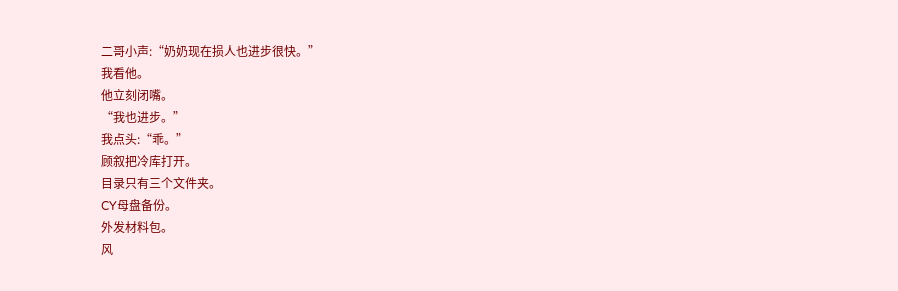二哥小声:“奶奶现在损人也进步很快。”
我看他。
他立刻闭嘴。
“我也进步。”
我点头:“乖。”
顾叙把冷库打开。
目录只有三个文件夹。
CY母盘备份。
外发材料包。
风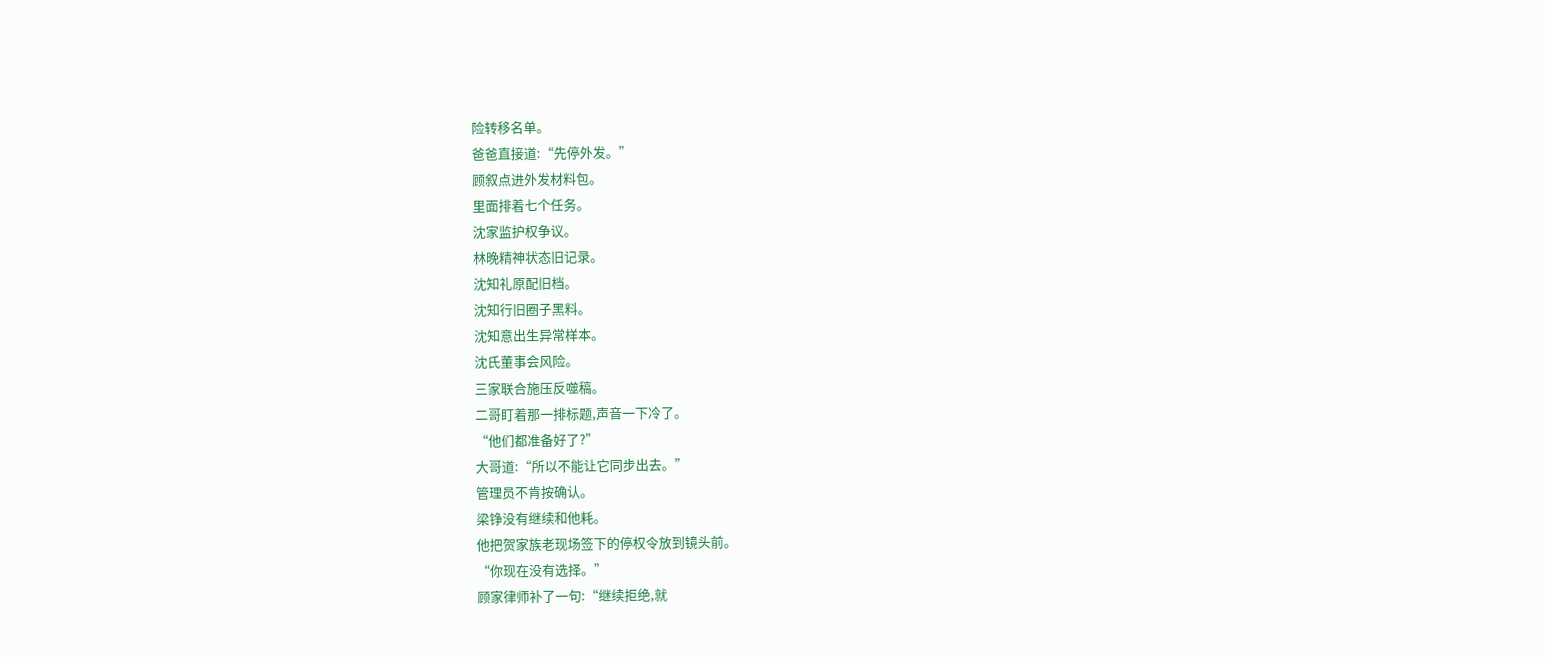险转移名单。
爸爸直接道:“先停外发。”
顾叙点进外发材料包。
里面排着七个任务。
沈家监护权争议。
林晚精神状态旧记录。
沈知礼原配旧档。
沈知行旧圈子黑料。
沈知意出生异常样本。
沈氏董事会风险。
三家联合施压反噬稿。
二哥盯着那一排标题,声音一下冷了。
“他们都准备好了?”
大哥道:“所以不能让它同步出去。”
管理员不肯按确认。
梁铮没有继续和他耗。
他把贺家族老现场签下的停权令放到镜头前。
“你现在没有选择。”
顾家律师补了一句:“继续拒绝,就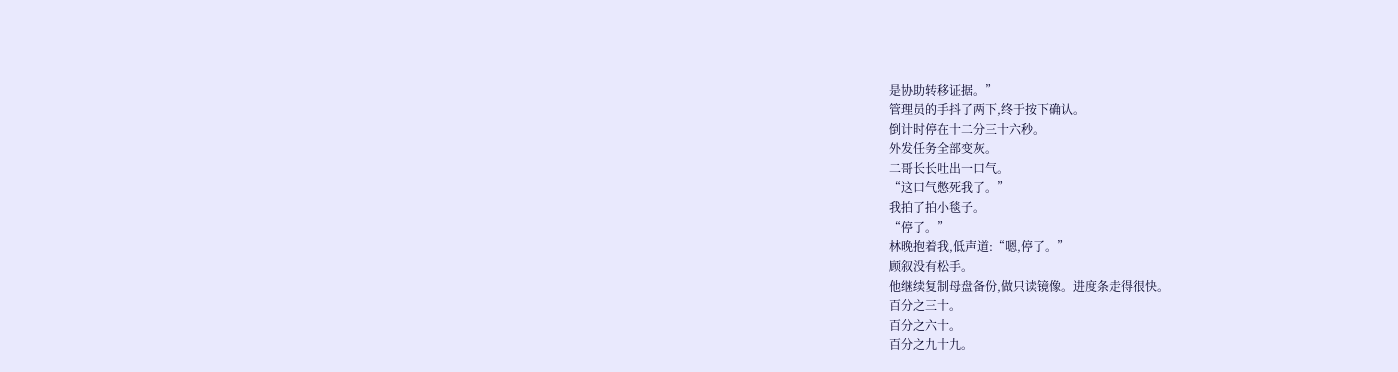是协助转移证据。”
管理员的手抖了两下,终于按下确认。
倒计时停在十二分三十六秒。
外发任务全部变灰。
二哥长长吐出一口气。
“这口气憋死我了。”
我拍了拍小毯子。
“停了。”
林晚抱着我,低声道:“嗯,停了。”
顾叙没有松手。
他继续复制母盘备份,做只读镜像。进度条走得很快。
百分之三十。
百分之六十。
百分之九十九。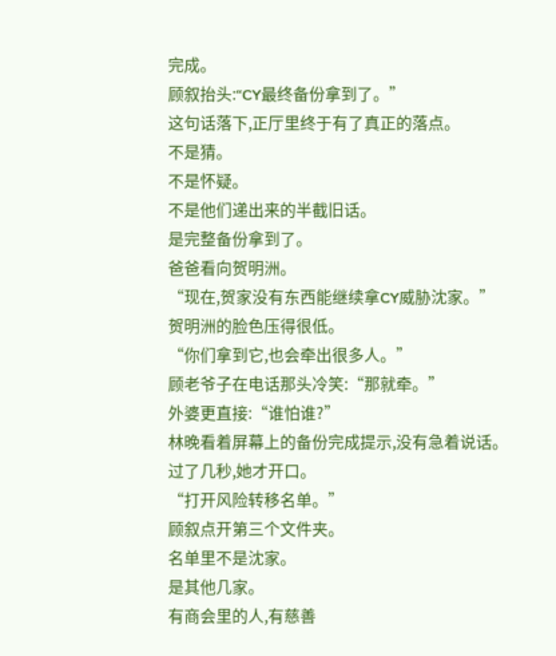完成。
顾叙抬头:“CY最终备份拿到了。”
这句话落下,正厅里终于有了真正的落点。
不是猜。
不是怀疑。
不是他们递出来的半截旧话。
是完整备份拿到了。
爸爸看向贺明洲。
“现在,贺家没有东西能继续拿CY威胁沈家。”
贺明洲的脸色压得很低。
“你们拿到它,也会牵出很多人。”
顾老爷子在电话那头冷笑:“那就牵。”
外婆更直接:“谁怕谁?”
林晚看着屏幕上的备份完成提示,没有急着说话。
过了几秒,她才开口。
“打开风险转移名单。”
顾叙点开第三个文件夹。
名单里不是沈家。
是其他几家。
有商会里的人,有慈善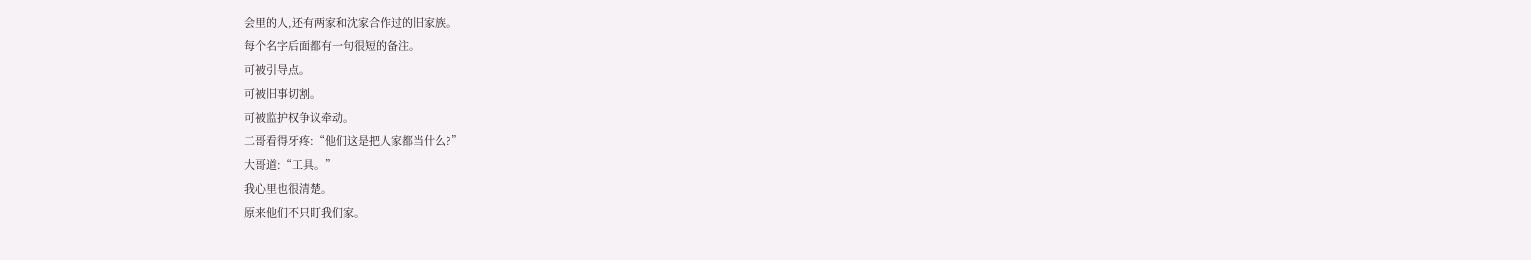会里的人,还有两家和沈家合作过的旧家族。
每个名字后面都有一句很短的备注。
可被引导点。
可被旧事切割。
可被监护权争议牵动。
二哥看得牙疼:“他们这是把人家都当什么?”
大哥道:“工具。”
我心里也很清楚。
原来他们不只盯我们家。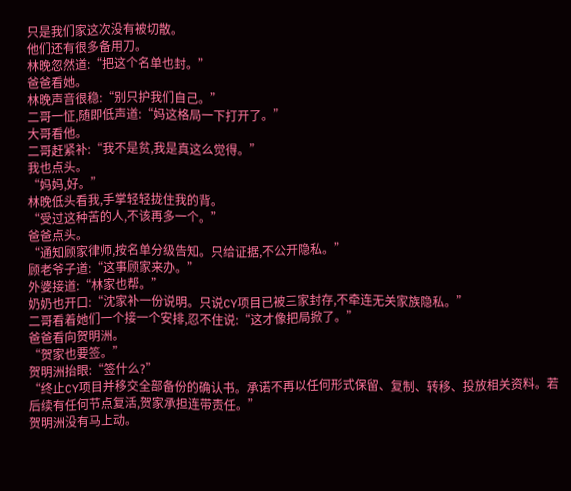只是我们家这次没有被切散。
他们还有很多备用刀。
林晚忽然道:“把这个名单也封。”
爸爸看她。
林晚声音很稳:“别只护我们自己。”
二哥一怔,随即低声道:“妈这格局一下打开了。”
大哥看他。
二哥赶紧补:“我不是贫,我是真这么觉得。”
我也点头。
“妈妈,好。”
林晚低头看我,手掌轻轻拢住我的背。
“受过这种苦的人,不该再多一个。”
爸爸点头。
“通知顾家律师,按名单分级告知。只给证据,不公开隐私。”
顾老爷子道:“这事顾家来办。”
外婆接道:“林家也帮。”
奶奶也开口:“沈家补一份说明。只说CY项目已被三家封存,不牵连无关家族隐私。”
二哥看着她们一个接一个安排,忍不住说:“这才像把局掀了。”
爸爸看向贺明洲。
“贺家也要签。”
贺明洲抬眼:“签什么?”
“终止CY项目并移交全部备份的确认书。承诺不再以任何形式保留、复制、转移、投放相关资料。若后续有任何节点复活,贺家承担连带责任。”
贺明洲没有马上动。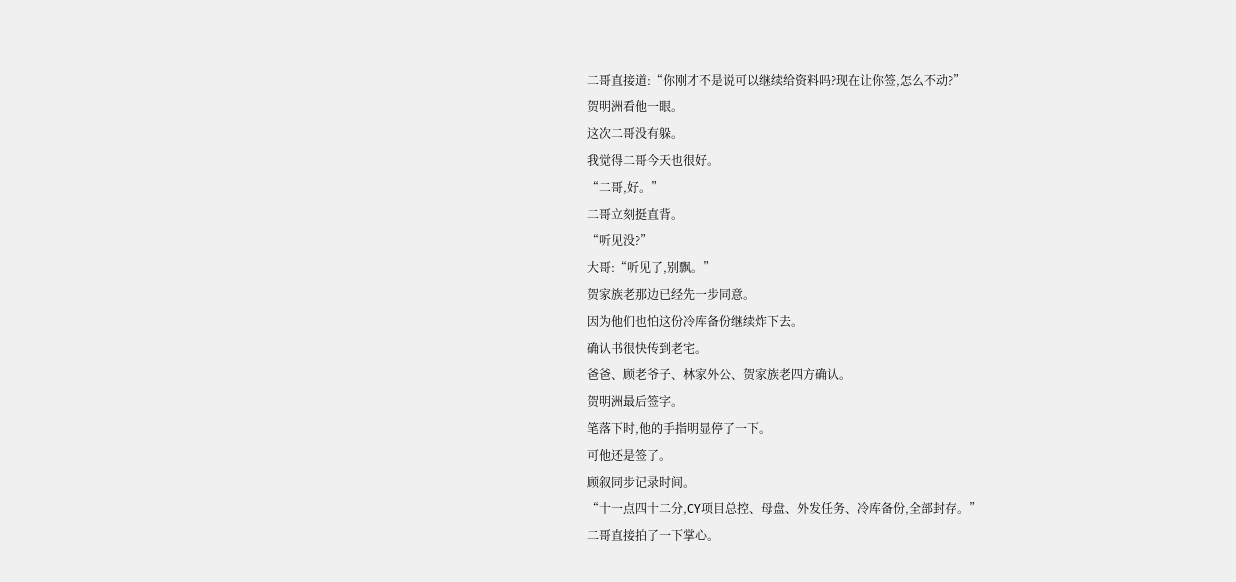二哥直接道:“你刚才不是说可以继续给资料吗?现在让你签,怎么不动?”
贺明洲看他一眼。
这次二哥没有躲。
我觉得二哥今天也很好。
“二哥,好。”
二哥立刻挺直背。
“听见没?”
大哥:“听见了,别飘。”
贺家族老那边已经先一步同意。
因为他们也怕这份冷库备份继续炸下去。
确认书很快传到老宅。
爸爸、顾老爷子、林家外公、贺家族老四方确认。
贺明洲最后签字。
笔落下时,他的手指明显停了一下。
可他还是签了。
顾叙同步记录时间。
“十一点四十二分,CY项目总控、母盘、外发任务、冷库备份,全部封存。”
二哥直接拍了一下掌心。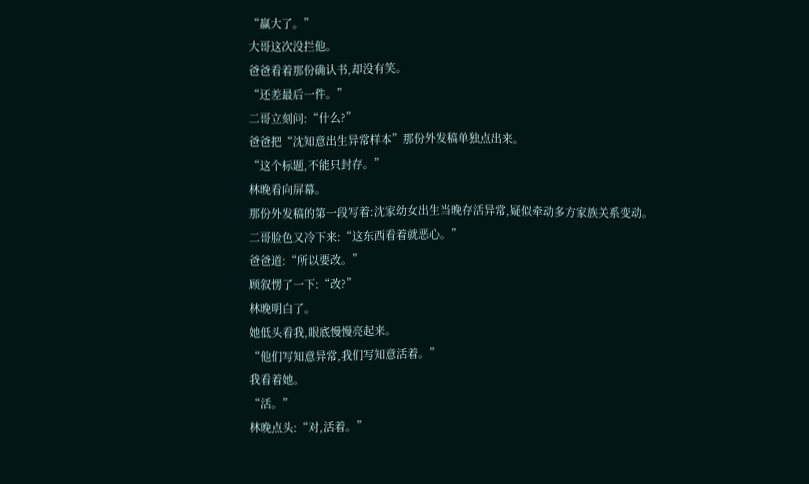“赢大了。”
大哥这次没拦他。
爸爸看着那份确认书,却没有笑。
“还差最后一件。”
二哥立刻问:“什么?”
爸爸把“沈知意出生异常样本”那份外发稿单独点出来。
“这个标题,不能只封存。”
林晚看向屏幕。
那份外发稿的第一段写着:沈家幼女出生当晚存活异常,疑似牵动多方家族关系变动。
二哥脸色又冷下来:“这东西看着就恶心。”
爸爸道:“所以要改。”
顾叙愣了一下:“改?”
林晚明白了。
她低头看我,眼底慢慢亮起来。
“他们写知意异常,我们写知意活着。”
我看着她。
“活。”
林晚点头:“对,活着。”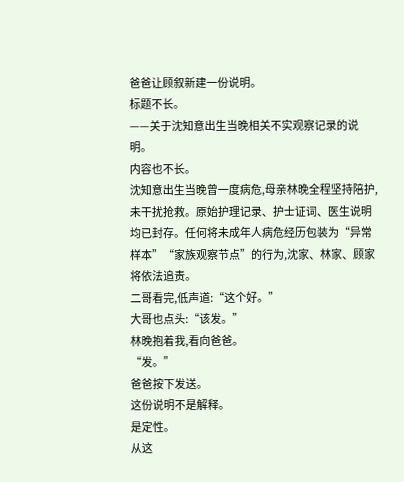爸爸让顾叙新建一份说明。
标题不长。
——关于沈知意出生当晚相关不实观察记录的说明。
内容也不长。
沈知意出生当晚曾一度病危,母亲林晚全程坚持陪护,未干扰抢救。原始护理记录、护士证词、医生说明均已封存。任何将未成年人病危经历包装为“异常样本”“家族观察节点”的行为,沈家、林家、顾家将依法追责。
二哥看完,低声道:“这个好。”
大哥也点头:“该发。”
林晚抱着我,看向爸爸。
“发。”
爸爸按下发送。
这份说明不是解释。
是定性。
从这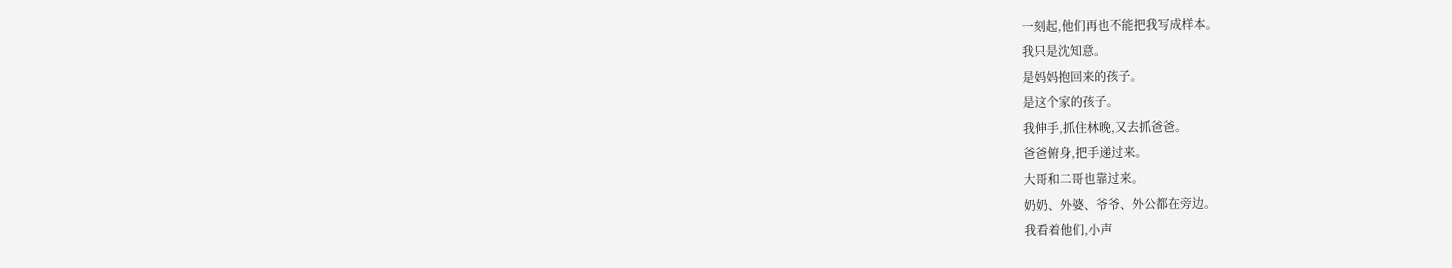一刻起,他们再也不能把我写成样本。
我只是沈知意。
是妈妈抱回来的孩子。
是这个家的孩子。
我伸手,抓住林晚,又去抓爸爸。
爸爸俯身,把手递过来。
大哥和二哥也靠过来。
奶奶、外婆、爷爷、外公都在旁边。
我看着他们,小声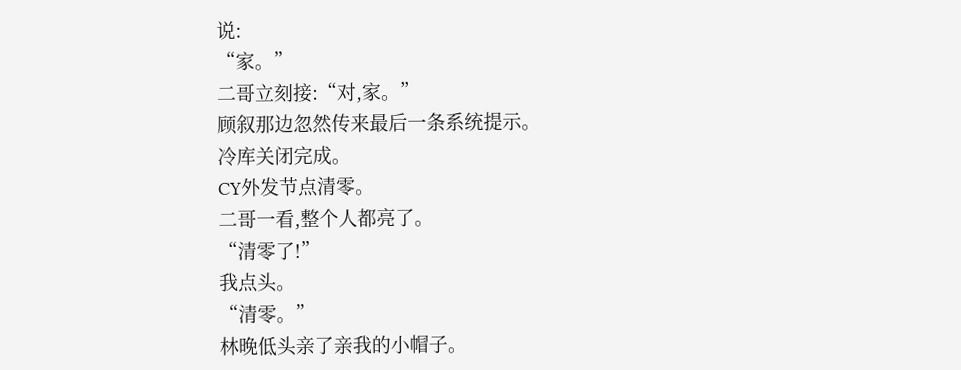说:
“家。”
二哥立刻接:“对,家。”
顾叙那边忽然传来最后一条系统提示。
冷库关闭完成。
CY外发节点清零。
二哥一看,整个人都亮了。
“清零了!”
我点头。
“清零。”
林晚低头亲了亲我的小帽子。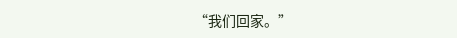“我们回家。”